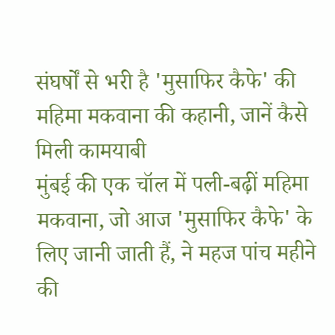संघर्षों से भरी है 'मुसाफिर कैफे' की महिमा मकवाना की कहानी, जानें कैसे मिली कामयाबी
मुंबई की एक चॉल में पली-बढ़ीं महिमा मकवाना, जो आज 'मुसाफिर कैफे' के लिए जानी जाती हैं, ने महज पांच महीने की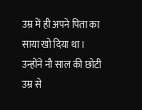उम्र में ही अपने पिता का साया खो दिया था। उन्होंने नौ साल की छोटी उम्र से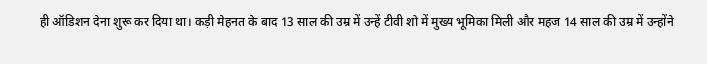ही ऑडिशन देना शुरू कर दिया था। कड़ी मेहनत के बाद 13 साल की उम्र में उन्हें टीवी शो में मुख्य भूमिका मिली और महज 14 साल की उम्र में उन्होंने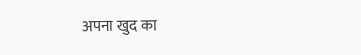अपना खुद का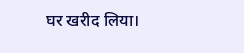घर खरीद लिया।